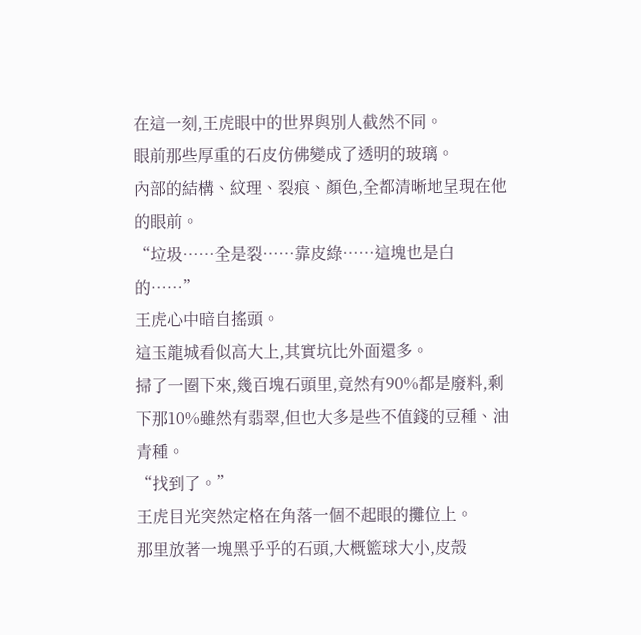在這一刻,王虎眼中的世界與別人截然不同。
眼前那些厚重的石皮仿佛變成了透明的玻璃。
內部的結構、紋理、裂痕、顏色,全都清晰地呈現在他的眼前。
“垃圾……全是裂……靠皮綠……這塊也是白的……”
王虎心中暗自搖頭。
這玉龍城看似高大上,其實坑比外面還多。
掃了一圈下來,幾百塊石頭里,竟然有90%都是廢料,剩下那10%雖然有翡翠,但也大多是些不值錢的豆種、油青種。
“找到了。”
王虎目光突然定格在角落一個不起眼的攤位上。
那里放著一塊黑乎乎的石頭,大概籃球大小,皮殼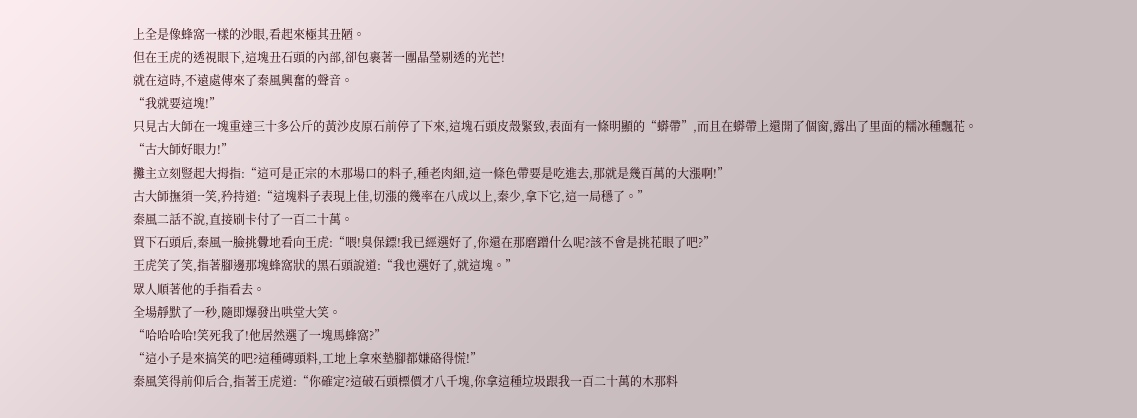上全是像蜂窩一樣的沙眼,看起來極其丑陋。
但在王虎的透視眼下,這塊丑石頭的內部,卻包裹著一團晶瑩剔透的光芒!
就在這時,不遠處傳來了秦風興奮的聲音。
“我就要這塊!”
只見古大師在一塊重達三十多公斤的黃沙皮原石前停了下來,這塊石頭皮殼緊致,表面有一條明顯的“蟒帶”,而且在蟒帶上還開了個窗,露出了里面的糯冰種飄花。
“古大師好眼力!”
攤主立刻豎起大拇指:“這可是正宗的木那場口的料子,種老肉細,這一條色帶要是吃進去,那就是幾百萬的大漲啊!”
古大師撫須一笑,矜持道:“這塊料子表現上佳,切漲的幾率在八成以上,秦少,拿下它,這一局穩了。”
秦風二話不說,直接刷卡付了一百二十萬。
買下石頭后,秦風一臉挑釁地看向王虎:“喂!臭保鏢!我已經選好了,你還在那磨蹭什么呢?該不會是挑花眼了吧?”
王虎笑了笑,指著腳邊那塊蜂窩狀的黑石頭說道:“我也選好了,就這塊。”
眾人順著他的手指看去。
全場靜默了一秒,隨即爆發出哄堂大笑。
“哈哈哈哈!笑死我了!他居然選了一塊馬蜂窩?”
“這小子是來搞笑的吧?這種磚頭料,工地上拿來墊腳都嫌硌得慌!”
秦風笑得前仰后合,指著王虎道:“你確定?這破石頭標價才八千塊,你拿這種垃圾跟我一百二十萬的木那料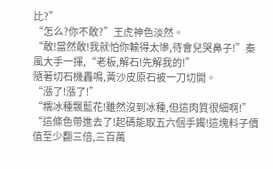比?”
“怎么?你不敢?”王虎神色淡然。
“敢!當然敢!我就怕你輸得太慘,待會兒哭鼻子!”秦風大手一揮,“老板,解石!先解我的!”
隨著切石機轟鳴,黃沙皮原石被一刀切開。
“漲了!漲了!”
“糯冰種飄藍花!雖然沒到冰種,但這肉質很細啊!”
“這條色帶進去了!起碼能取五六個手鐲!這塊料子價值至少翻三倍,三百萬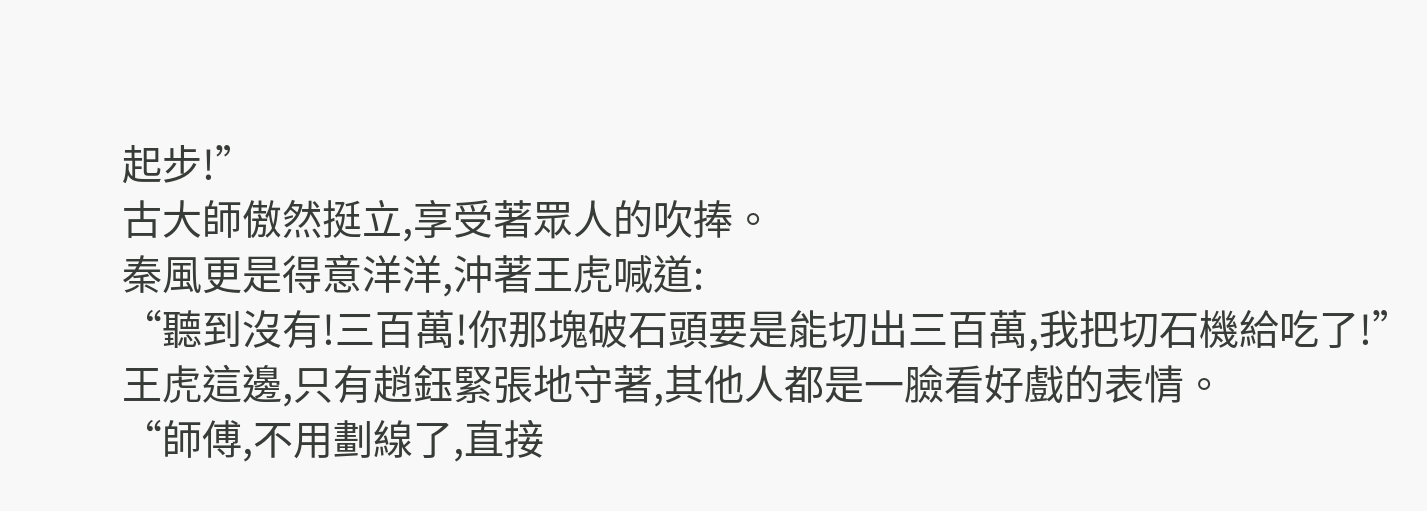起步!”
古大師傲然挺立,享受著眾人的吹捧。
秦風更是得意洋洋,沖著王虎喊道:
“聽到沒有!三百萬!你那塊破石頭要是能切出三百萬,我把切石機給吃了!”
王虎這邊,只有趙鈺緊張地守著,其他人都是一臉看好戲的表情。
“師傅,不用劃線了,直接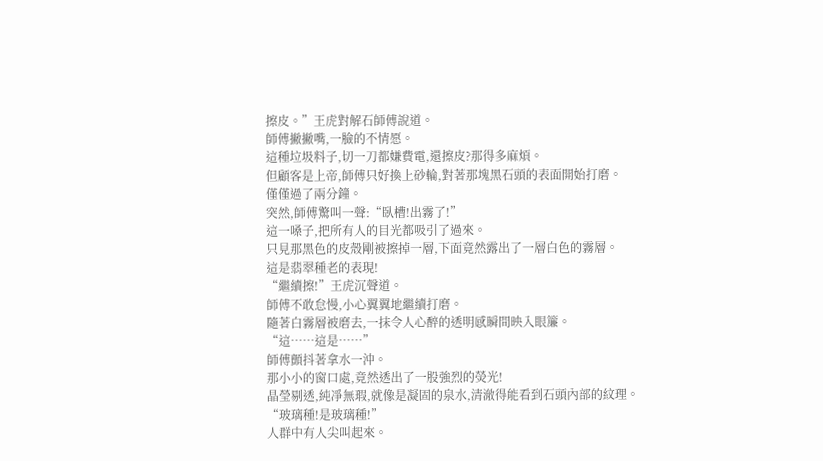擦皮。”王虎對解石師傅說道。
師傅撇撇嘴,一臉的不情愿。
這種垃圾料子,切一刀都嫌費電,還擦皮?那得多麻煩。
但顧客是上帝,師傅只好換上砂輪,對著那塊黑石頭的表面開始打磨。
僅僅過了兩分鐘。
突然,師傅驚叫一聲:“臥槽!出霧了!”
這一嗓子,把所有人的目光都吸引了過來。
只見那黑色的皮殼剛被擦掉一層,下面竟然露出了一層白色的霧層。
這是翡翠種老的表現!
“繼續擦!”王虎沉聲道。
師傅不敢怠慢,小心翼翼地繼續打磨。
隨著白霧層被磨去,一抹令人心醉的透明感瞬間映入眼簾。
“這……這是……”
師傅顫抖著拿水一沖。
那小小的窗口處,竟然透出了一股強烈的熒光!
晶瑩剔透,純凈無瑕,就像是凝固的泉水,清澈得能看到石頭內部的紋理。
“玻璃種!是玻璃種!”
人群中有人尖叫起來。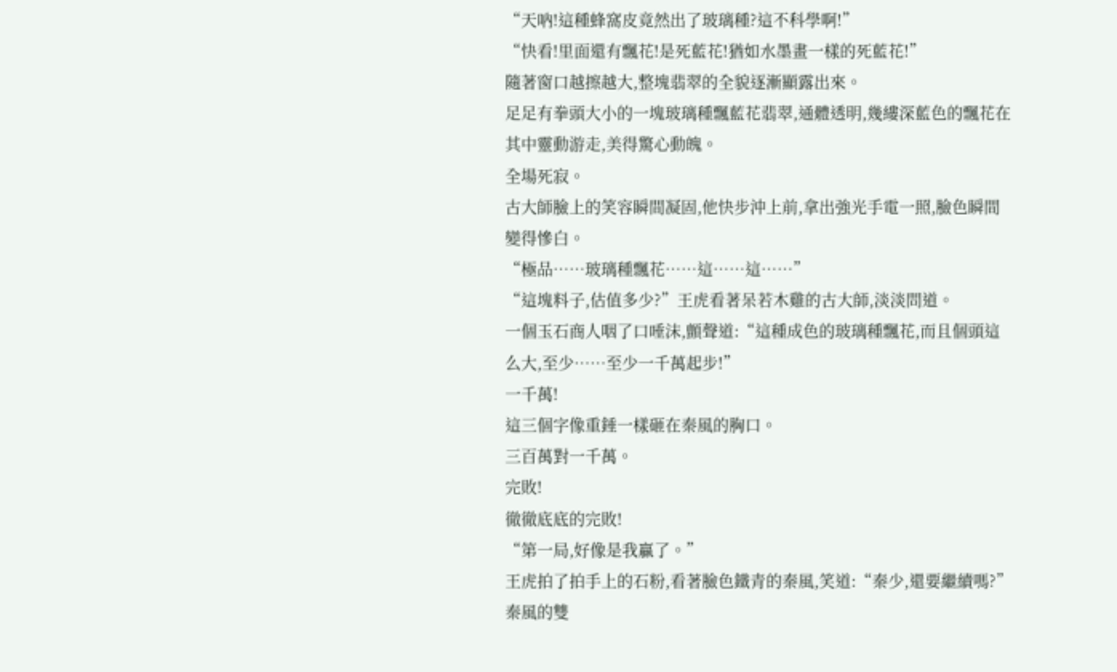“天吶!這種蜂窩皮竟然出了玻璃種?這不科學啊!”
“快看!里面還有飄花!是死藍花!猶如水墨畫一樣的死藍花!”
隨著窗口越擦越大,整塊翡翠的全貌逐漸顯露出來。
足足有拳頭大小的一塊玻璃種飄藍花翡翠,通體透明,幾縷深藍色的飄花在其中靈動游走,美得驚心動魄。
全場死寂。
古大師臉上的笑容瞬間凝固,他快步沖上前,拿出強光手電一照,臉色瞬間變得慘白。
“極品……玻璃種飄花……這……這……”
“這塊料子,估值多少?”王虎看著呆若木雞的古大師,淡淡問道。
一個玉石商人咽了口唾沫,顫聲道:“這種成色的玻璃種飄花,而且個頭這么大,至少……至少一千萬起步!”
一千萬!
這三個字像重錘一樣砸在秦風的胸口。
三百萬對一千萬。
完敗!
徹徹底底的完敗!
“第一局,好像是我贏了。”
王虎拍了拍手上的石粉,看著臉色鐵青的秦風,笑道:“秦少,還要繼續嗎?”
秦風的雙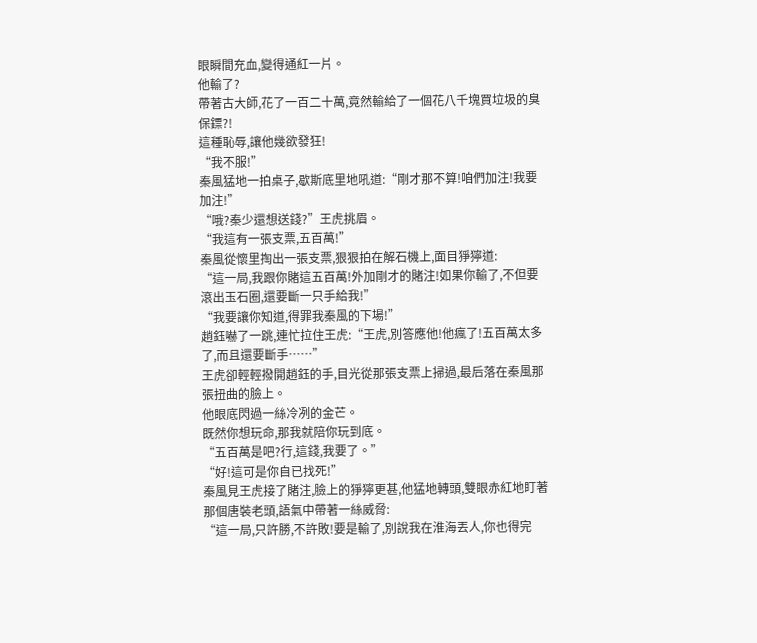眼瞬間充血,變得通紅一片。
他輸了?
帶著古大師,花了一百二十萬,竟然輸給了一個花八千塊買垃圾的臭保鏢?!
這種恥辱,讓他幾欲發狂!
“我不服!”
秦風猛地一拍桌子,歇斯底里地吼道:“剛才那不算!咱們加注!我要加注!”
“哦?秦少還想送錢?”王虎挑眉。
“我這有一張支票,五百萬!”
秦風從懷里掏出一張支票,狠狠拍在解石機上,面目猙獰道:
“這一局,我跟你賭這五百萬!外加剛才的賭注!如果你輸了,不但要滾出玉石圈,還要斷一只手給我!”
“我要讓你知道,得罪我秦風的下場!”
趙鈺嚇了一跳,連忙拉住王虎:“王虎,別答應他!他瘋了!五百萬太多了,而且還要斷手……”
王虎卻輕輕撥開趙鈺的手,目光從那張支票上掃過,最后落在秦風那張扭曲的臉上。
他眼底閃過一絲冷冽的金芒。
既然你想玩命,那我就陪你玩到底。
“五百萬是吧?行,這錢,我要了。”
“好!這可是你自已找死!”
秦風見王虎接了賭注,臉上的猙獰更甚,他猛地轉頭,雙眼赤紅地盯著那個唐裝老頭,語氣中帶著一絲威脅:
“這一局,只許勝,不許敗!要是輸了,別說我在淮海丟人,你也得完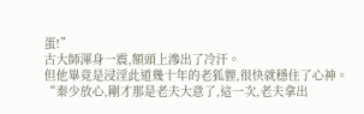蛋!”
古大師渾身一震,額頭上滲出了冷汗。
但他畢竟是浸淫此道幾十年的老狐貍,很快就穩住了心神。
“秦少放心,剛才那是老夫大意了,這一次,老夫拿出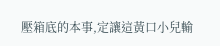壓箱底的本事,定讓這黃口小兒輸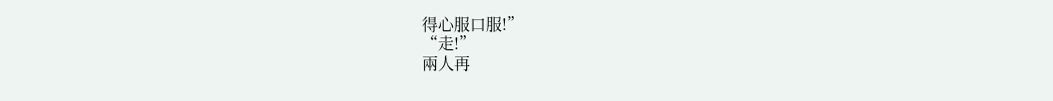得心服口服!”
“走!”
兩人再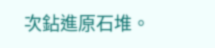次鉆進原石堆。